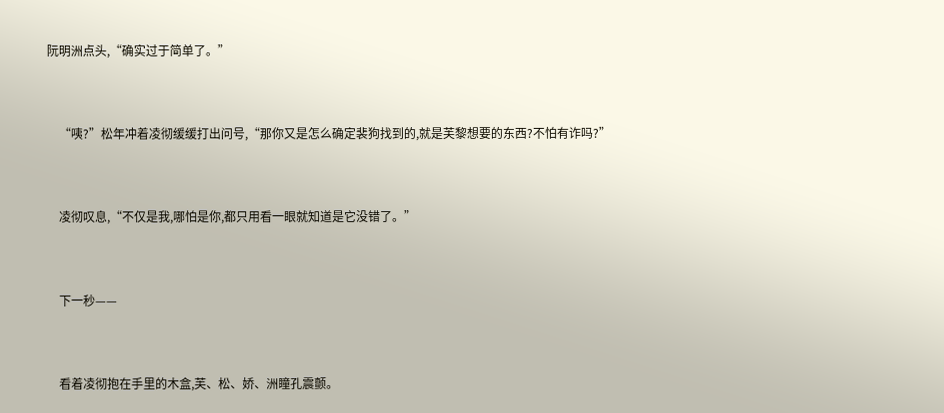阮明洲点头,“确实过于简单了。”


    “咦?”松年冲着凌彻缓缓打出问号,“那你又是怎么确定裴狗找到的,就是芙黎想要的东西?不怕有诈吗?”


    凌彻叹息,“不仅是我,哪怕是你,都只用看一眼就知道是它没错了。”


    下一秒——


    看着凌彻抱在手里的木盒,芙、松、娇、洲瞳孔震颤。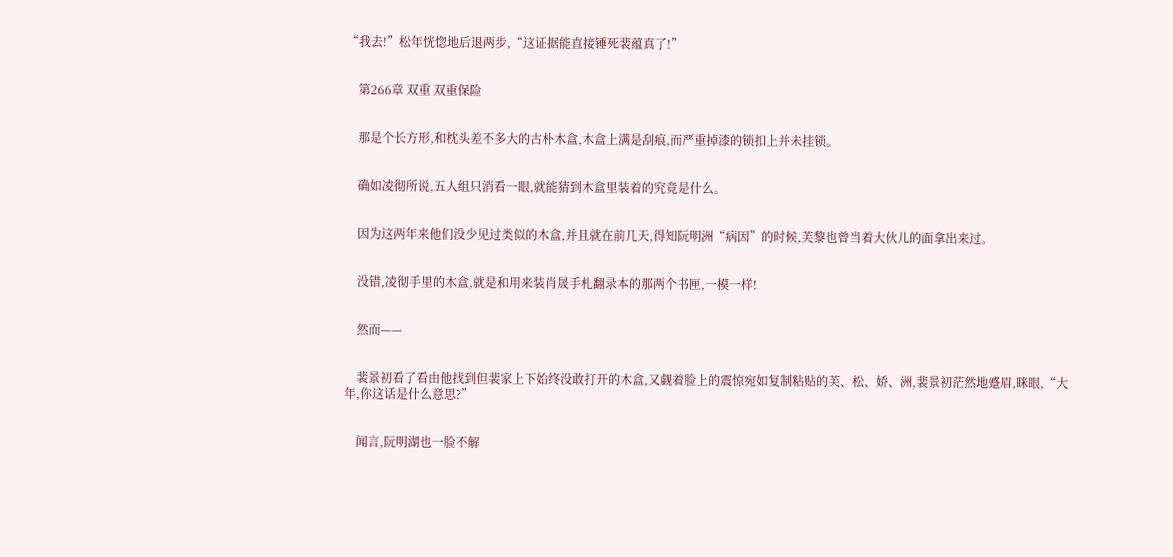“我去!”松年恍惚地后退两步,“这证据能直接锤死裴蕴真了!”


    第266章 双重 双重保险


    那是个长方形,和枕头差不多大的古朴木盒,木盒上满是刮痕,而严重掉漆的锁扣上并未挂锁。


    确如凌彻所说,五人组只消看一眼,就能猜到木盒里装着的究竟是什么。


    因为这两年来他们没少见过类似的木盒,并且就在前几天,得知阮明洲“病因”的时候,芙黎也曾当着大伙儿的面拿出来过。


    没错,凌彻手里的木盒,就是和用来装肖晟手札翻录本的那两个书匣,一模一样!


    然而——


    裴景初看了看由他找到但裴家上下始终没敢打开的木盒,又觑着脸上的震惊宛如复制粘贴的芙、松、娇、洲,裴景初茫然地蹙眉,眯眼,“大年,你这话是什么意思?”


    闻言,阮明湖也一脸不解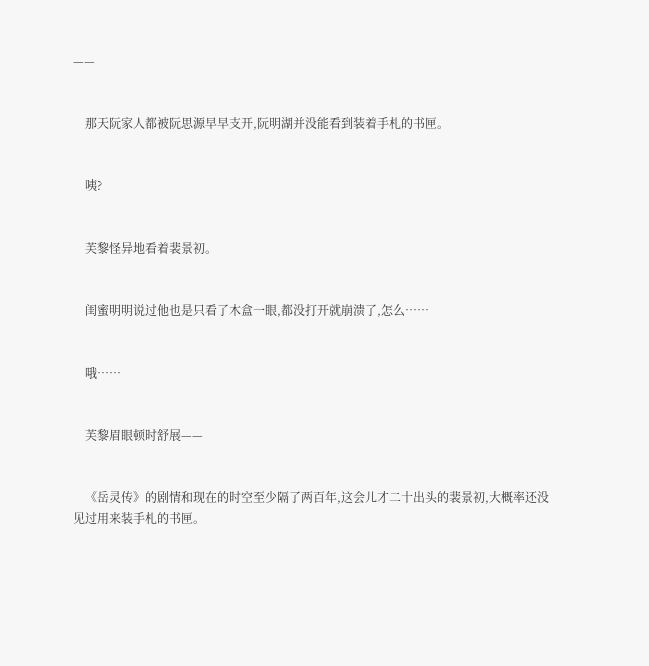——


    那天阮家人都被阮思源早早支开,阮明湖并没能看到装着手札的书匣。


    咦?


    芙黎怪异地看着裴景初。


    闺蜜明明说过他也是只看了木盒一眼,都没打开就崩溃了,怎么……


    哦……


    芙黎眉眼顿时舒展——


    《岳灵传》的剧情和现在的时空至少隔了两百年,这会儿才二十出头的裴景初,大概率还没见过用来装手札的书匣。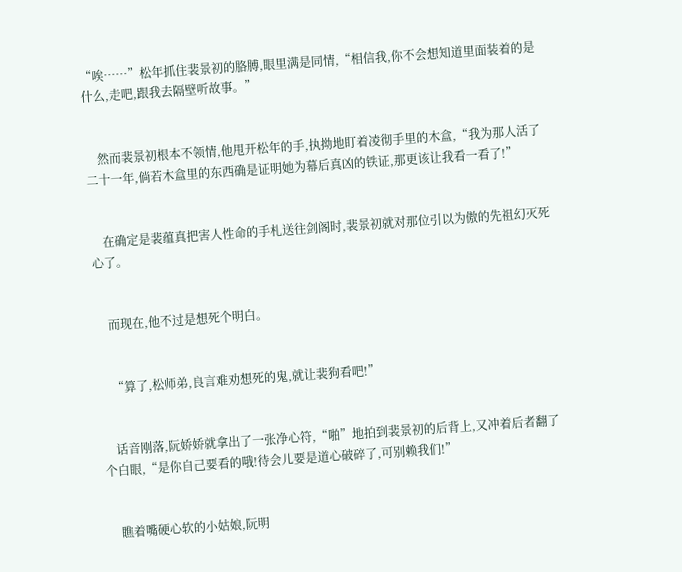“唉……”松年抓住裴景初的胳膊,眼里满是同情,“相信我,你不会想知道里面装着的是什么,走吧,跟我去隔壁听故事。”


    然而裴景初根本不领情,他甩开松年的手,执拗地盯着凌彻手里的木盒,“我为那人活了二十一年,倘若木盒里的东西确是证明她为幕后真凶的铁证,那更该让我看一看了!”


    在确定是裴蕴真把害人性命的手札送往剑阁时,裴景初就对那位引以为傲的先祖幻灭死心了。


    而现在,他不过是想死个明白。


    “算了,松师弟,良言难劝想死的鬼,就让裴狗看吧!”


    话音刚落,阮娇娇就拿出了一张净心符,“啪”地拍到裴景初的后背上,又冲着后者翻了个白眼,“是你自己要看的哦!待会儿要是道心破碎了,可别赖我们!”


    瞧着嘴硬心软的小姑娘,阮明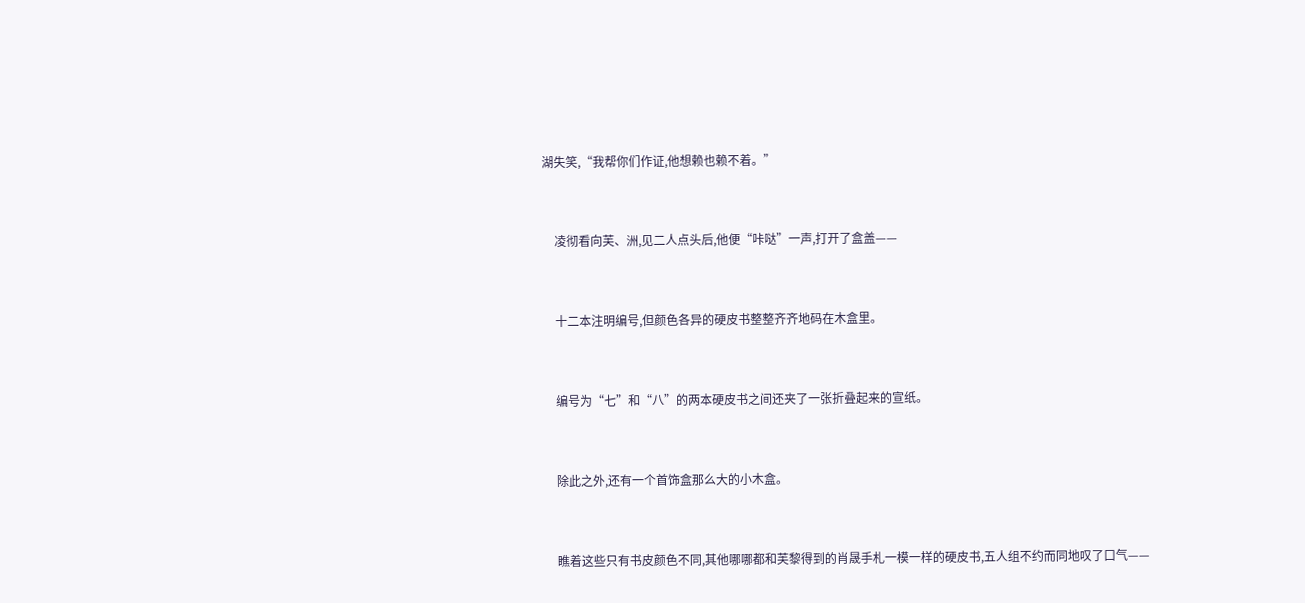湖失笑,“我帮你们作证,他想赖也赖不着。”


    凌彻看向芙、洲,见二人点头后,他便“咔哒”一声,打开了盒盖——


    十二本注明编号,但颜色各异的硬皮书整整齐齐地码在木盒里。


    编号为“七”和“八”的两本硬皮书之间还夹了一张折叠起来的宣纸。


    除此之外,还有一个首饰盒那么大的小木盒。


    瞧着这些只有书皮颜色不同,其他哪哪都和芙黎得到的肖晟手札一模一样的硬皮书,五人组不约而同地叹了口气——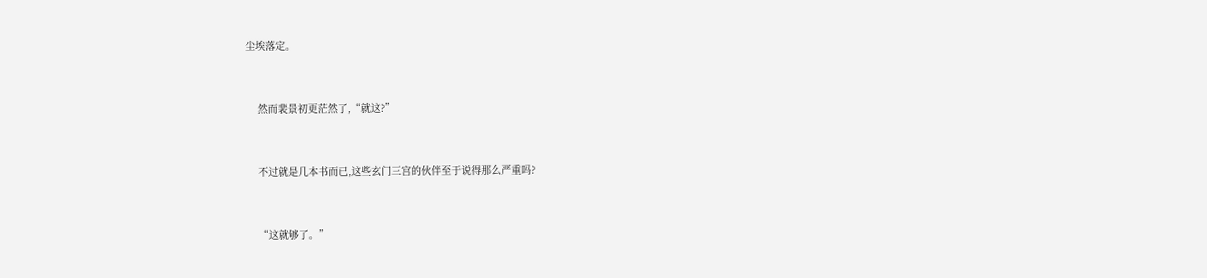尘埃落定。


    然而裴景初更茫然了,“就这?”


    不过就是几本书而已,这些玄门三宫的伙伴至于说得那么严重吗?


    “这就够了。”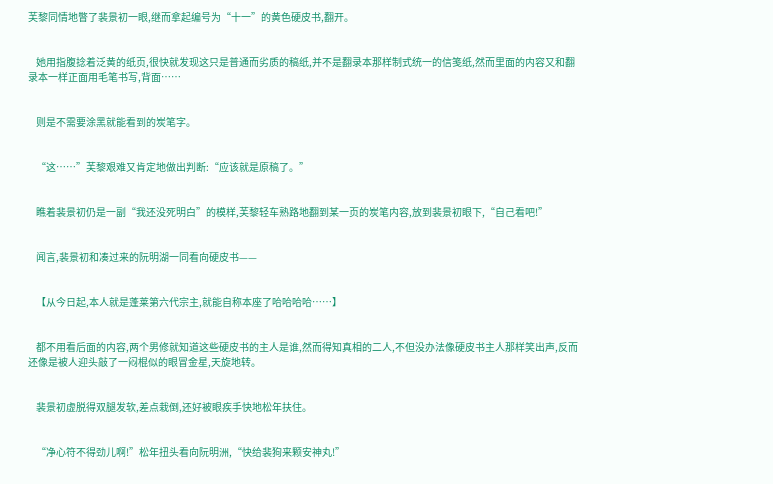芙黎同情地瞥了裴景初一眼,继而拿起编号为“十一”的黄色硬皮书,翻开。


    她用指腹捻着泛黄的纸页,很快就发现这只是普通而劣质的稿纸,并不是翻录本那样制式统一的信笺纸,然而里面的内容又和翻录本一样正面用毛笔书写,背面……


    则是不需要涂黑就能看到的炭笔字。


    “这……”芙黎艰难又肯定地做出判断:“应该就是原稿了。”


    瞧着裴景初仍是一副“我还没死明白”的模样,芙黎轻车熟路地翻到某一页的炭笔内容,放到裴景初眼下,“自己看吧!”


    闻言,裴景初和凑过来的阮明湖一同看向硬皮书——


    【从今日起,本人就是蓬莱第六代宗主,就能自称本座了哈哈哈哈……】


    都不用看后面的内容,两个男修就知道这些硬皮书的主人是谁,然而得知真相的二人,不但没办法像硬皮书主人那样笑出声,反而还像是被人迎头敲了一闷棍似的眼冒金星,天旋地转。


    裴景初虚脱得双腿发软,差点栽倒,还好被眼疾手快地松年扶住。


    “净心符不得劲儿啊!”松年扭头看向阮明洲,“快给裴狗来颗安神丸!”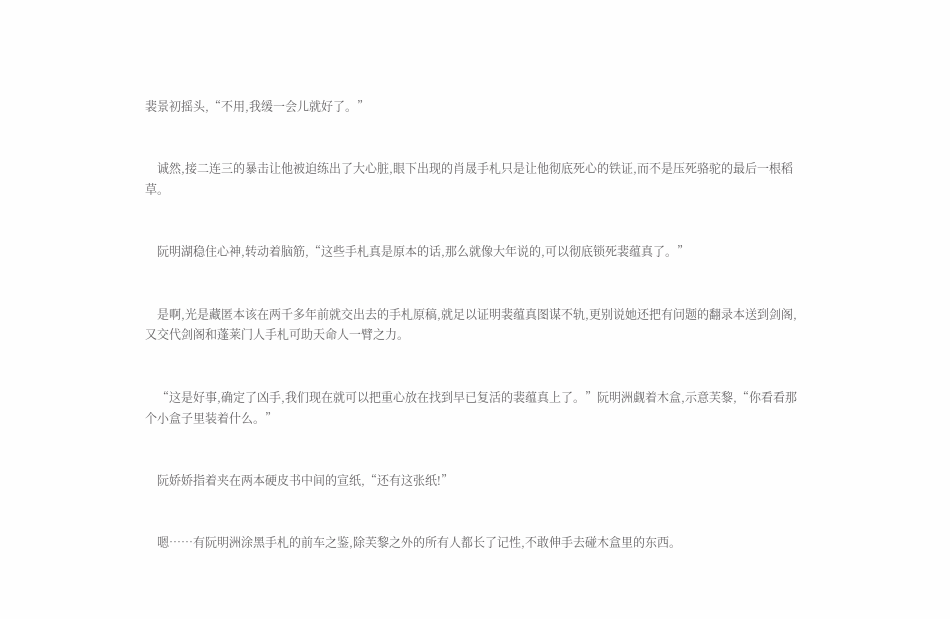裴景初摇头,“不用,我缓一会儿就好了。”


    诚然,接二连三的暴击让他被迫练出了大心脏,眼下出现的肖晟手札只是让他彻底死心的铁证,而不是压死骆驼的最后一根稻草。


    阮明湖稳住心神,转动着脑筋,“这些手札真是原本的话,那么就像大年说的,可以彻底锁死裴蕴真了。”


    是啊,光是藏匿本该在两千多年前就交出去的手札原稿,就足以证明裴蕴真图谋不轨,更别说她还把有问题的翻录本送到剑阁,又交代剑阁和蓬莱门人手札可助天命人一臂之力。


    “这是好事,确定了凶手,我们现在就可以把重心放在找到早已复活的裴蕴真上了。”阮明洲觑着木盒,示意芙黎,“你看看那个小盒子里装着什么。”


    阮娇娇指着夹在两本硬皮书中间的宣纸,“还有这张纸!”


    嗯……有阮明洲涂黑手札的前车之鉴,除芙黎之外的所有人都长了记性,不敢伸手去碰木盒里的东西。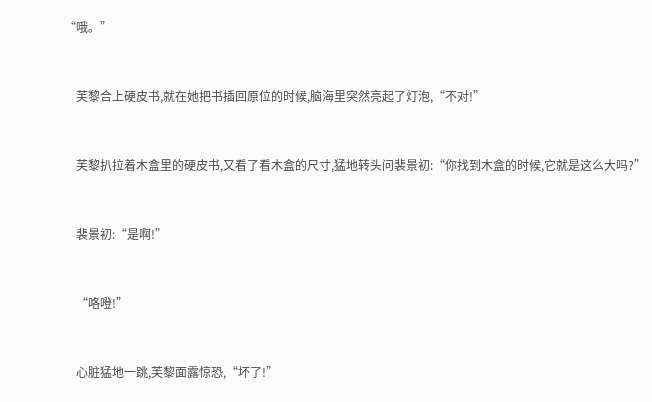“哦。”


    芙黎合上硬皮书,就在她把书插回原位的时候,脑海里突然亮起了灯泡,“不对!”


    芙黎扒拉着木盒里的硬皮书,又看了看木盒的尺寸,猛地转头问裴景初:“你找到木盒的时候,它就是这么大吗?”


    裴景初:“是啊!”


    “咯噔!”


    心脏猛地一跳,芙黎面露惊恐,“坏了!”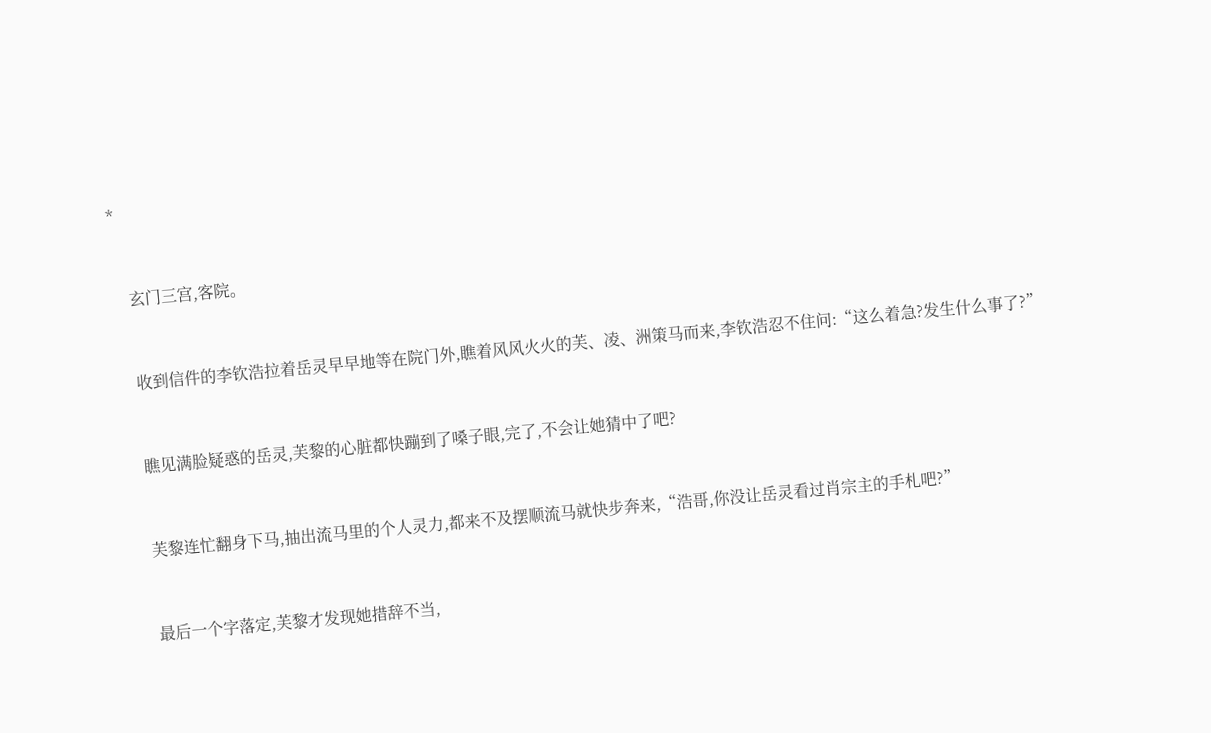*


    玄门三宫,客院。


    收到信件的李钦浩拉着岳灵早早地等在院门外,瞧着风风火火的芙、凌、洲策马而来,李钦浩忍不住问:“这么着急?发生什么事了?”


    瞧见满脸疑惑的岳灵,芙黎的心脏都快蹦到了嗓子眼,完了,不会让她猜中了吧?


    芙黎连忙翻身下马,抽出流马里的个人灵力,都来不及摆顺流马就快步奔来,“浩哥,你没让岳灵看过肖宗主的手札吧?”


    最后一个字落定,芙黎才发现她措辞不当,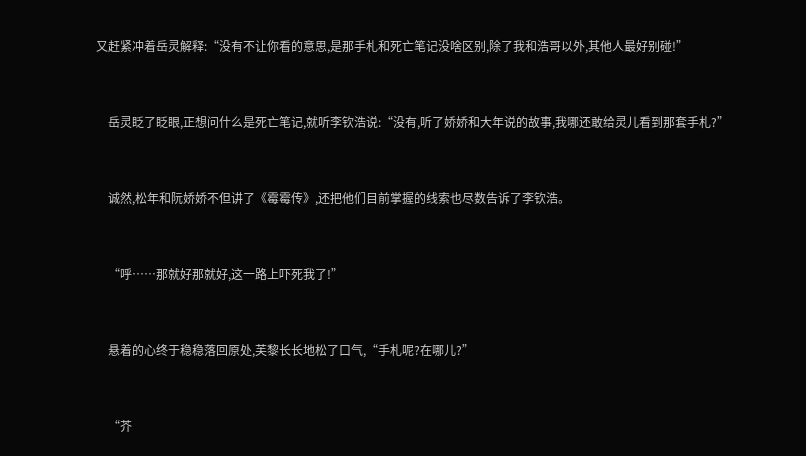又赶紧冲着岳灵解释:“没有不让你看的意思,是那手札和死亡笔记没啥区别,除了我和浩哥以外,其他人最好别碰!”


    岳灵眨了眨眼,正想问什么是死亡笔记,就听李钦浩说:“没有,听了娇娇和大年说的故事,我哪还敢给灵儿看到那套手札?”


    诚然,松年和阮娇娇不但讲了《霉霉传》,还把他们目前掌握的线索也尽数告诉了李钦浩。


    “呼……那就好那就好,这一路上吓死我了!”


    悬着的心终于稳稳落回原处,芙黎长长地松了口气,“手札呢?在哪儿?”


    “芥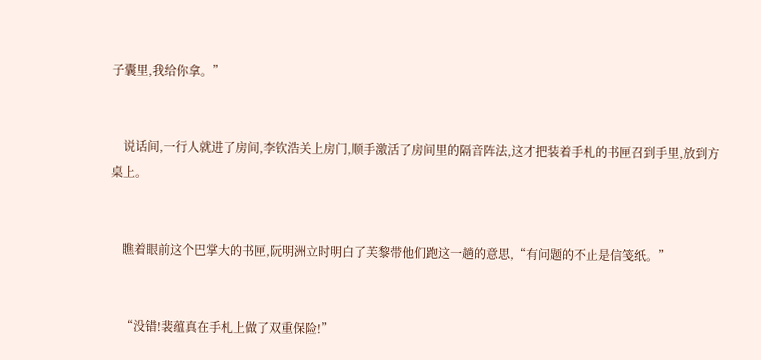子囊里,我给你拿。”


    说话间,一行人就进了房间,李钦浩关上房门,顺手激活了房间里的隔音阵法,这才把装着手札的书匣召到手里,放到方桌上。


    瞧着眼前这个巴掌大的书匣,阮明洲立时明白了芙黎带他们跑这一趟的意思,“有问题的不止是信笺纸。”


    “没错!裴蕴真在手札上做了双重保险!”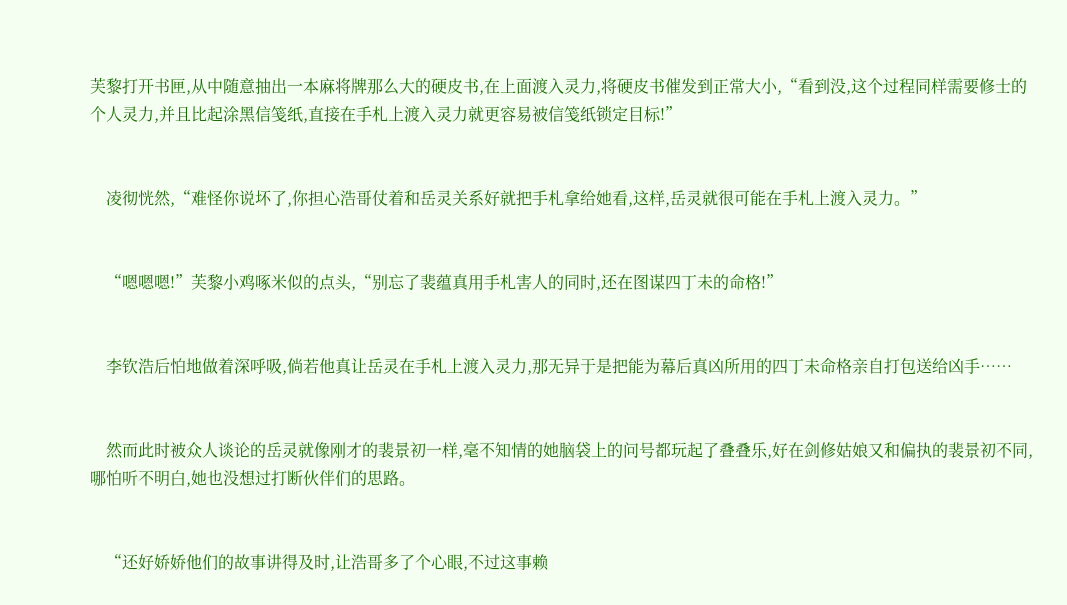芙黎打开书匣,从中随意抽出一本麻将牌那么大的硬皮书,在上面渡入灵力,将硬皮书催发到正常大小,“看到没,这个过程同样需要修士的个人灵力,并且比起涂黑信笺纸,直接在手札上渡入灵力就更容易被信笺纸锁定目标!”


    凌彻恍然,“难怪你说坏了,你担心浩哥仗着和岳灵关系好就把手札拿给她看,这样,岳灵就很可能在手札上渡入灵力。”


    “嗯嗯嗯!”芙黎小鸡啄米似的点头,“别忘了裴蕴真用手札害人的同时,还在图谋四丁未的命格!”


    李钦浩后怕地做着深呼吸,倘若他真让岳灵在手札上渡入灵力,那无异于是把能为幕后真凶所用的四丁未命格亲自打包送给凶手……


    然而此时被众人谈论的岳灵就像刚才的裴景初一样,毫不知情的她脑袋上的问号都玩起了叠叠乐,好在剑修姑娘又和偏执的裴景初不同,哪怕听不明白,她也没想过打断伙伴们的思路。


    “还好娇娇他们的故事讲得及时,让浩哥多了个心眼,不过这事赖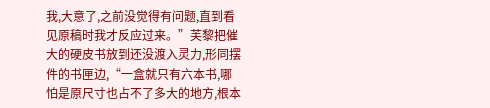我,大意了,之前没觉得有问题,直到看见原稿时我才反应过来。”芙黎把催大的硬皮书放到还没渡入灵力,形同摆件的书匣边,“一盒就只有六本书,哪怕是原尺寸也占不了多大的地方,根本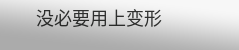没必要用上变形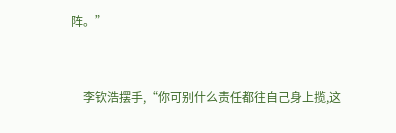阵。”


    李钦浩摆手,“你可别什么责任都往自己身上揽,这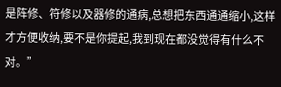是阵修、符修以及器修的通病,总想把东西通通缩小,这样才方便收纳,要不是你提起,我到现在都没觉得有什么不对。”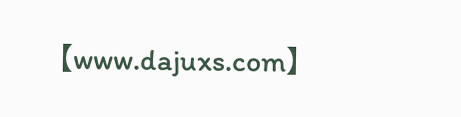【www.dajuxs.com】